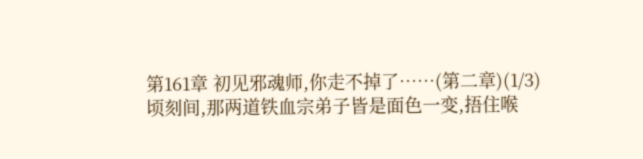第161章 初见邪魂师,你走不掉了……(第二章)(1/3)
顷刻间,那两道铁血宗弟子皆是面色一变,捂住喉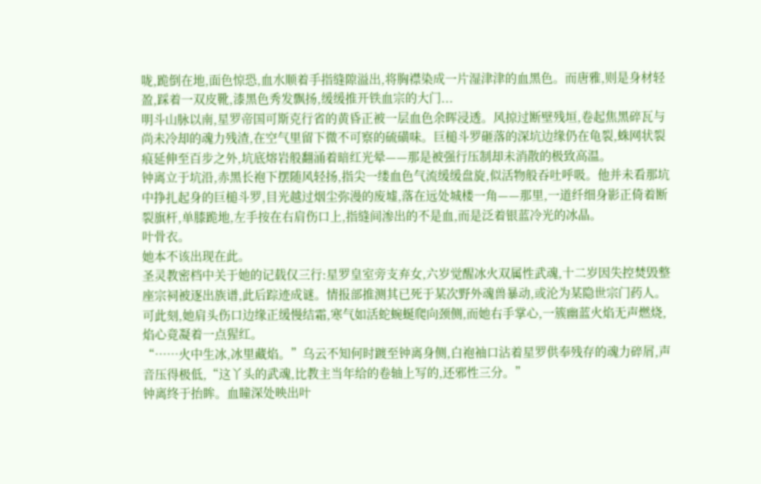咙,跪倒在地,面色惊恐,血水顺着手指缝隙溢出,将胸襟染成一片湿津津的血黑色。而唐雅,则是身材轻盈,踩着一双皮靴,漆黑色秀发飘扬,缓缓推开铁血宗的大门...
明斗山脉以南,星罗帝国可斯克行省的黄昏正被一层血色余晖浸透。风掠过断壁残垣,卷起焦黑碎瓦与尚未冷却的魂力残渣,在空气里留下微不可察的硫磺味。巨槌斗罗砸落的深坑边缘仍在龟裂,蛛网状裂痕延伸至百步之外,坑底熔岩般翻涌着暗红光晕——那是被强行压制却未消散的极致高温。
钟离立于坑沿,赤黑长袍下摆随风轻扬,指尖一缕血色气流缓缓盘旋,似活物般吞吐呼吸。他并未看那坑中挣扎起身的巨槌斗罗,目光越过烟尘弥漫的废墟,落在远处城楼一角——那里,一道纤细身影正倚着断裂旗杆,单膝跪地,左手按在右肩伤口上,指缝间渗出的不是血,而是泛着银蓝冷光的冰晶。
叶骨衣。
她本不该出现在此。
圣灵教密档中关于她的记载仅三行:星罗皇室旁支弃女,六岁觉醒冰火双属性武魂,十二岁因失控焚毁整座宗祠被逐出族谱,此后踪迹成谜。情报部推测其已死于某次野外魂兽暴动,或沦为某隐世宗门药人。可此刻,她肩头伤口边缘正缓慢结霜,寒气如活蛇蜿蜒爬向颈侧,而她右手掌心,一簇幽蓝火焰无声燃烧,焰心竟凝着一点猩红。
“……火中生冰,冰里藏焰。”乌云不知何时踱至钟离身侧,白袍袖口沾着星罗供奉残存的魂力碎屑,声音压得极低,“这丫头的武魂,比教主当年给的卷轴上写的,还邪性三分。”
钟离终于抬眸。血瞳深处映出叶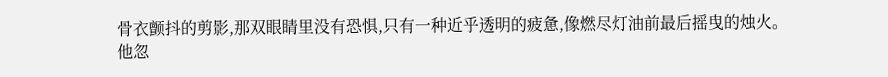骨衣颤抖的剪影,那双眼睛里没有恐惧,只有一种近乎透明的疲惫,像燃尽灯油前最后摇曳的烛火。他忽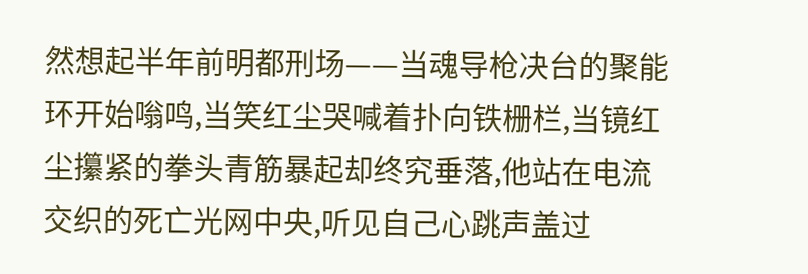然想起半年前明都刑场——当魂导枪决台的聚能环开始嗡鸣,当笑红尘哭喊着扑向铁栅栏,当镜红尘攥紧的拳头青筋暴起却终究垂落,他站在电流交织的死亡光网中央,听见自己心跳声盖过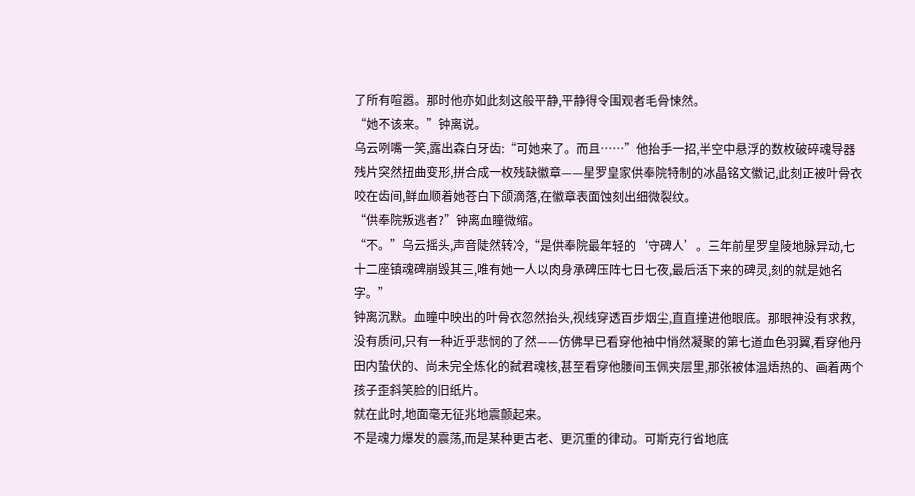了所有喧嚣。那时他亦如此刻这般平静,平静得令围观者毛骨悚然。
“她不该来。”钟离说。
乌云咧嘴一笑,露出森白牙齿:“可她来了。而且……”他抬手一招,半空中悬浮的数枚破碎魂导器残片突然扭曲变形,拼合成一枚残缺徽章——星罗皇家供奉院特制的冰晶铭文徽记,此刻正被叶骨衣咬在齿间,鲜血顺着她苍白下颌滴落,在徽章表面蚀刻出细微裂纹。
“供奉院叛逃者?”钟离血瞳微缩。
“不。”乌云摇头,声音陡然转冷,“是供奉院最年轻的‘守碑人’。三年前星罗皇陵地脉异动,七十二座镇魂碑崩毁其三,唯有她一人以肉身承碑压阵七日七夜,最后活下来的碑灵,刻的就是她名字。”
钟离沉默。血瞳中映出的叶骨衣忽然抬头,视线穿透百步烟尘,直直撞进他眼底。那眼神没有求救,没有质问,只有一种近乎悲悯的了然——仿佛早已看穿他袖中悄然凝聚的第七道血色羽翼,看穿他丹田内蛰伏的、尚未完全炼化的弑君魂核,甚至看穿他腰间玉佩夹层里,那张被体温焐热的、画着两个孩子歪斜笑脸的旧纸片。
就在此时,地面毫无征兆地震颤起来。
不是魂力爆发的震荡,而是某种更古老、更沉重的律动。可斯克行省地底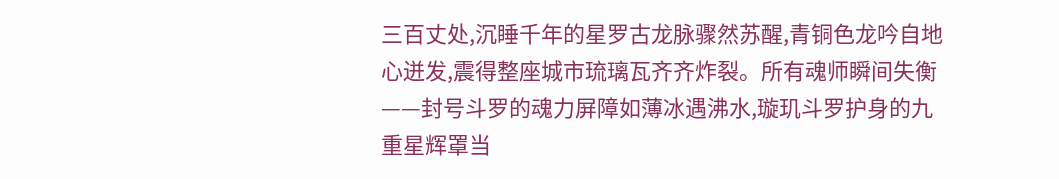三百丈处,沉睡千年的星罗古龙脉骤然苏醒,青铜色龙吟自地心迸发,震得整座城市琉璃瓦齐齐炸裂。所有魂师瞬间失衡——封号斗罗的魂力屏障如薄冰遇沸水,璇玑斗罗护身的九重星辉罩当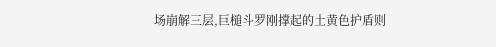场崩解三层,巨槌斗罗刚撑起的土黄色护盾则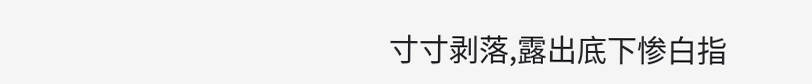寸寸剥落,露出底下惨白指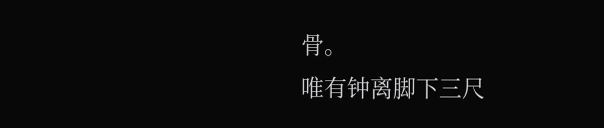骨。
唯有钟离脚下三尺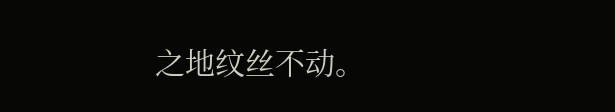之地纹丝不动。